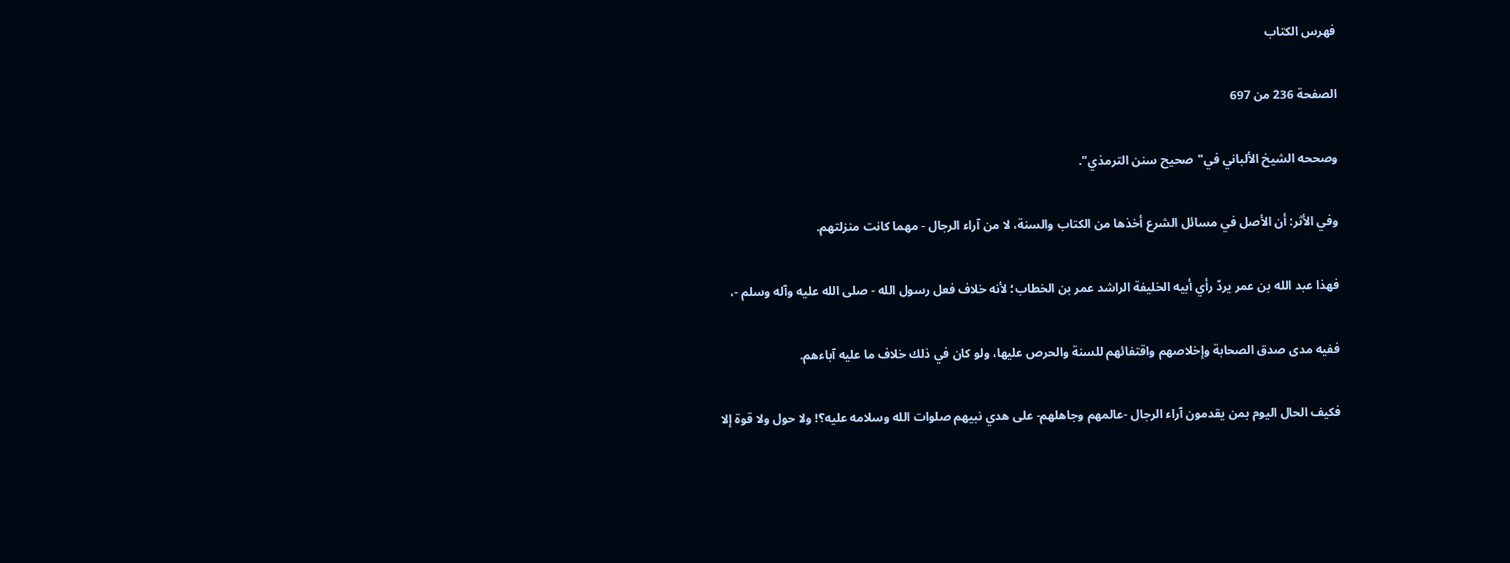فهرس الكتاب

الصفحة 236 من 697

وصححه الشيخ الألباني في"صحيح سنن الترمذي".

وفي الأثر: أن الأصل في مسائل الشرع أخذها من الكتاب والسنة، لا من آراء الرجال - مهما كانت منزلتهم.

فهذا عبد الله بن عمر يردّ رأي أبيه الخليفة الراشد عمر بن الخطاب؛ لأنه خلاف فعل رسول الله - صلى الله عليه وآله وسلم -،

ففيه مدى صدق الصحابة وإخلاصهم واقتفائهم للسنة والحرص عليها، ولو كان في ذلك خلاف ما عليه آباءهم.

فكيف الحال اليوم بمن يقدمون آراء الرجال -عالمهم وجاهلهم- على هدي نبيهم صلوات الله وسلامه عليه؟! ولا حول ولا قوة إلا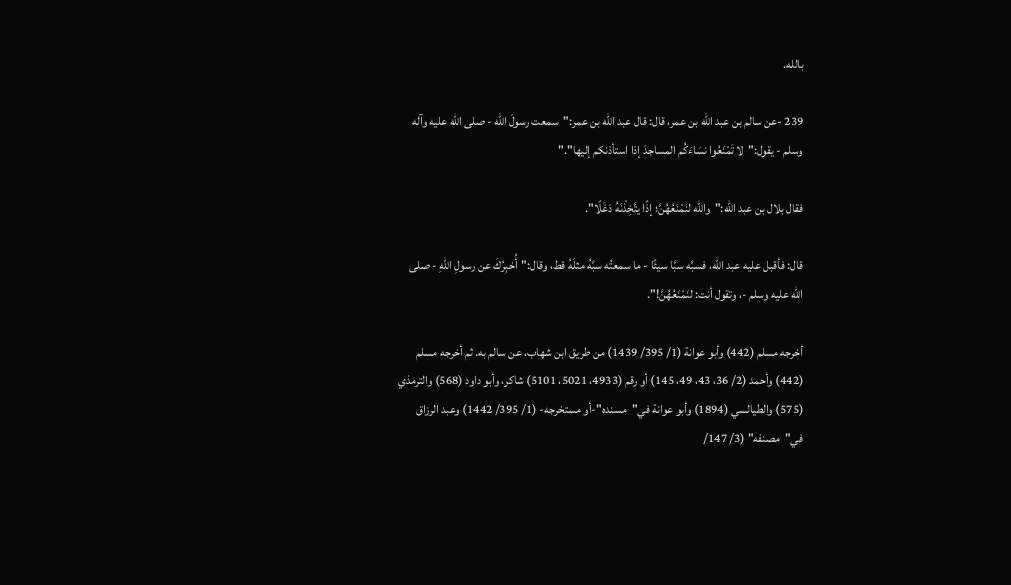بالله.

239 -عن سالم بن عبد الله بن عمر، قال: قال عبد الله بن عمر:"سمعت رسولَ الله - صلى الله عليه وآله وسلم - يقول:"لا تَمْنَعُوا نسَاءَكُم المساجدَ إذا استأذنكم إليها"."

فقال بلال بن عبد الله:"والله لنَمْنَعُهُنَّ؛ إذًا يتَّخِذْنَهُ دَغَلًا".

قال: فأقبل عليه عبد الله، فسبَّه سبَّا سيئًا - ما سمعتُه سبَّهُ مثلَهُ قط، وقال:"أُخبِرُكَ عن رسولِ اللهِ - صلى الله عليه وسلم -، وتقول أنت: لنَمْنَعُهُنَّ!".

أخرجه مسلم (442) وأبو عوانة (1/ 395/ 1439) من طريق ابن شهاب، عن سالم به. ثم أخرجه مسلم (442) وأحمد (2/ 36، 43، 49، 145) أو رقم (4933، 5021، 5101) شاكر، وأبو داود (568) والترمذي (575) والطيالسي (1894) وأبو عوانة في"مسنده"-أو مستخرجه- (1/ 395/ 1442) وعبد الرزاق في"مصنفه" (3/ 147/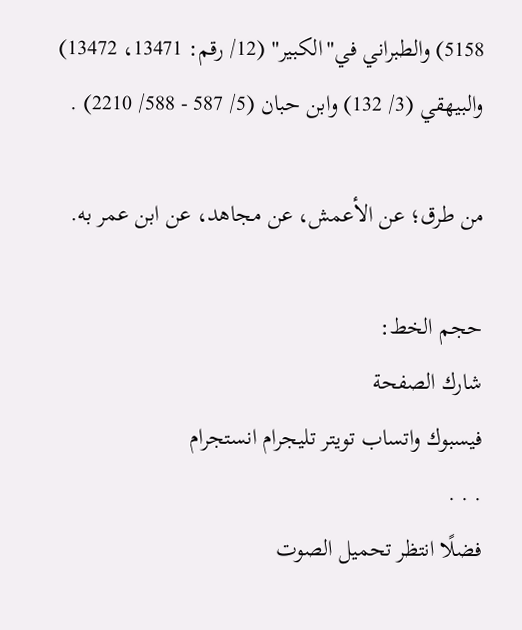5158) والطبراني في"الكبير" (12/ رقم: 13471، 13472) والبيهقي (3/ 132) وابن حبان (5/ 587 - 588/ 2210) .

من طرق؛ عن الأعمش، عن مجاهد، عن ابن عمر به.

حجم الخط:
شارك الصفحة
فيسبوك واتساب تويتر تليجرام انستجرام
. . .
فضلًا انتظر تحميل الصوت